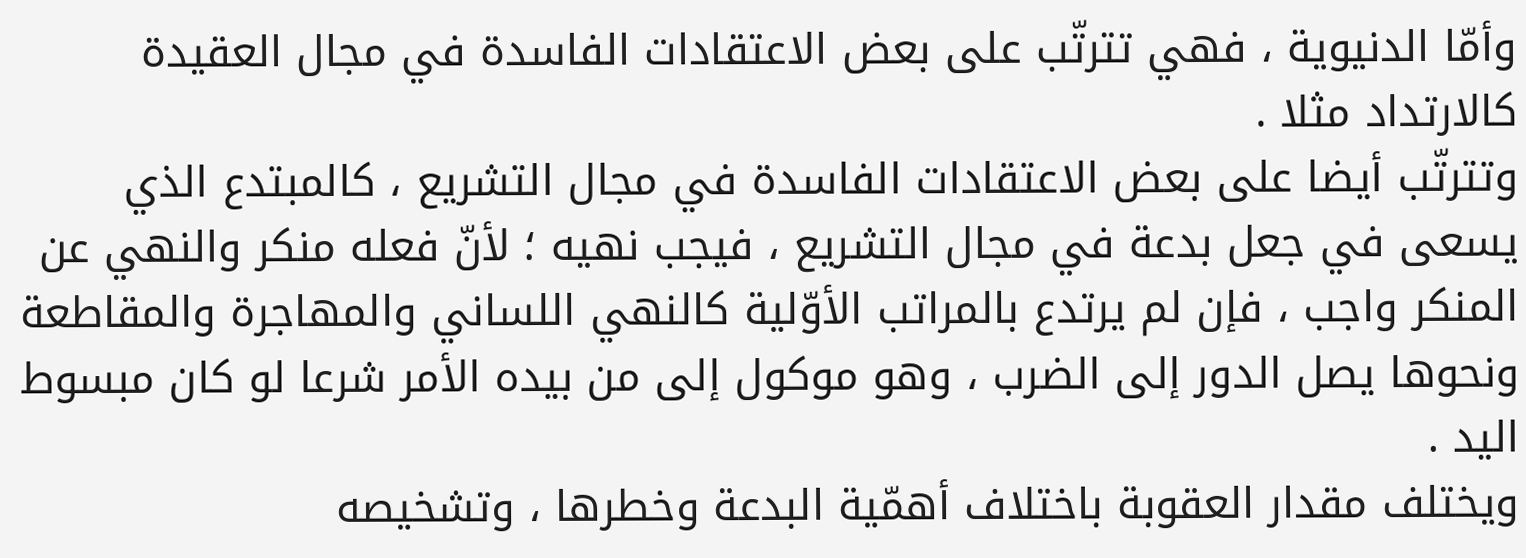وأمّا الدنيوية ، فهي تترتّب على بعض الاعتقادات الفاسدة في مجال العقيدة كالارتداد مثلا .
وتترتّب أيضا على بعض الاعتقادات الفاسدة في مجال التشريع ، كالمبتدع الذي يسعى في جعل بدعة في مجال التشريع ، فيجب نهيه ؛ لأنّ فعله منكر والنهي عن المنكر واجب ، فإن لم يرتدع بالمراتب الأوّلية كالنهي اللساني والمهاجرة والمقاطعة ونحوها يصل الدور إلى الضرب ، وهو موكول إلى من بيده الأمر شرعا لو كان مبسوط اليد .
ويختلف مقدار العقوبة باختلاف أهمّية البدعة وخطرها ، وتشخيصه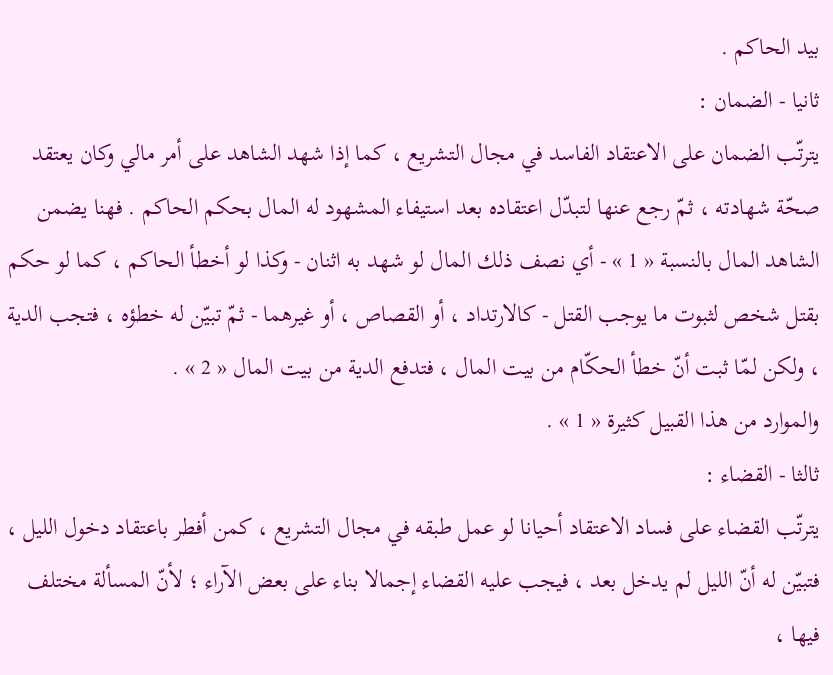بيد الحاكم .
ثانيا - الضمان :
يترتّب الضمان على الاعتقاد الفاسد في مجال التشريع ، كما إذا شهد الشاهد على أمر مالي وكان يعتقد صحّة شهادته ، ثمّ رجع عنها لتبدّل اعتقاده بعد استيفاء المشهود له المال بحكم الحاكم . فهنا يضمن الشاهد المال بالنسبة « 1 » - أي نصف ذلك المال لو شهد به اثنان - وكذا لو أخطأ الحاكم ، كما لو حكم بقتل شخص لثبوت ما يوجب القتل - كالارتداد ، أو القصاص ، أو غيرهما - ثمّ تبيّن له خطؤه ، فتجب الدية ، ولكن لمّا ثبت أنّ خطأ الحكّام من بيت المال ، فتدفع الدية من بيت المال « 2 » .
والموارد من هذا القبيل كثيرة « 1 » .
ثالثا - القضاء :
يترتّب القضاء على فساد الاعتقاد أحيانا لو عمل طبقه في مجال التشريع ، كمن أفطر باعتقاد دخول الليل ، فتبيّن له أنّ الليل لم يدخل بعد ، فيجب عليه القضاء إجمالا بناء على بعض الآراء ؛ لأنّ المسألة مختلف فيها ،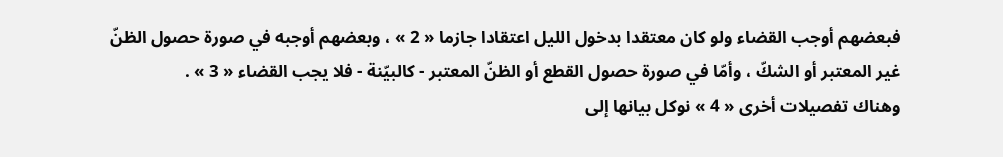فبعضهم أوجب القضاء ولو كان معتقدا بدخول الليل اعتقادا جازما « 2 » ، وبعضهم أوجبه في صورة حصول الظنّ غير المعتبر أو الشكّ ، وأمّا في صورة حصول القطع أو الظنّ المعتبر - كالبيّنة - فلا يجب القضاء « 3 » .
وهناك تفصيلات أخرى « 4 » نوكل بيانها إلى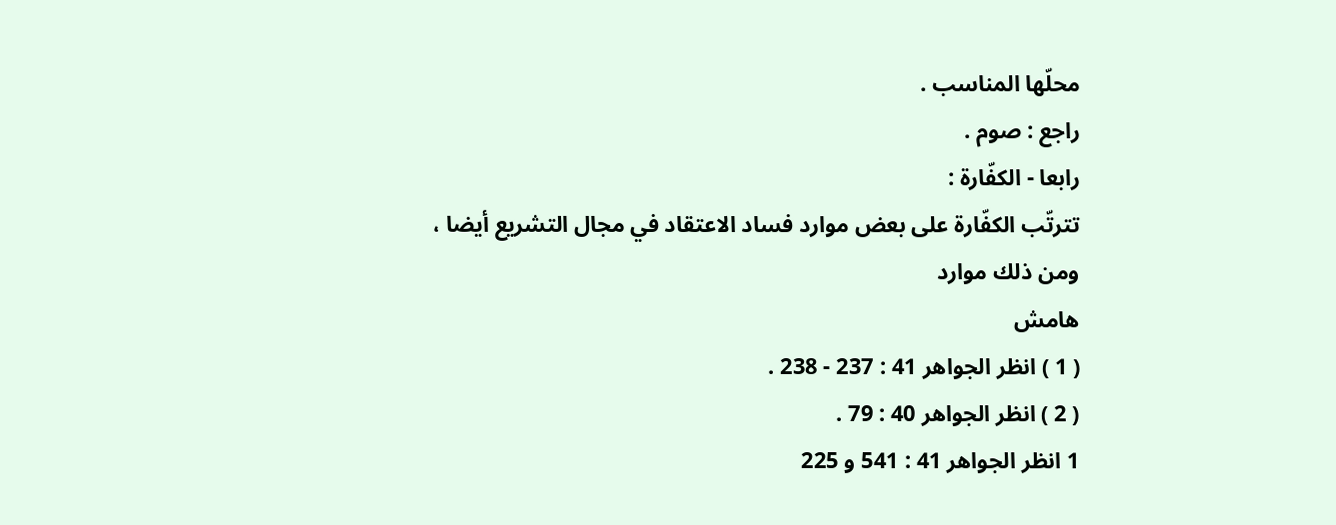محلّها المناسب .
راجع : صوم .
رابعا - الكفّارة :
تترتّب الكفّارة على بعض موارد فساد الاعتقاد في مجال التشريع أيضا ، ومن ذلك موارد
هامش
( 1 ) انظر الجواهر 41 : 237 - 238 .
( 2 ) انظر الجواهر 40 : 79 .
1 انظر الجواهر 41 : 541 و 225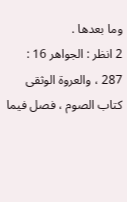وما بعدها .
2 انظر : الجواهر 16 : 287 ، والعروة الوثقى كتاب الصوم ، فصل فيما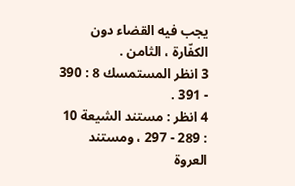يجب فيه القضاء دون الكفّارة ، الثامن .
3 انظر المستمسك 8 : 390 - 391 .
4 انظر : مستند الشيعة 10 : 289 - 297 ، ومستند العروة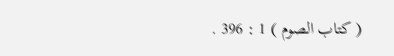( كتاب الصوم ) 1 : 396 .